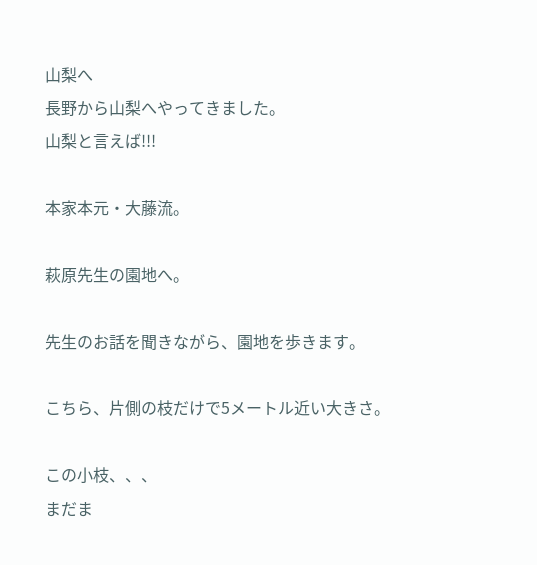山梨へ
長野から山梨へやってきました。
山梨と言えば!!!

本家本元・大藤流。

萩原先生の園地へ。

先生のお話を聞きながら、園地を歩きます。

こちら、片側の枝だけで5メートル近い大きさ。

この小枝、、、
まだま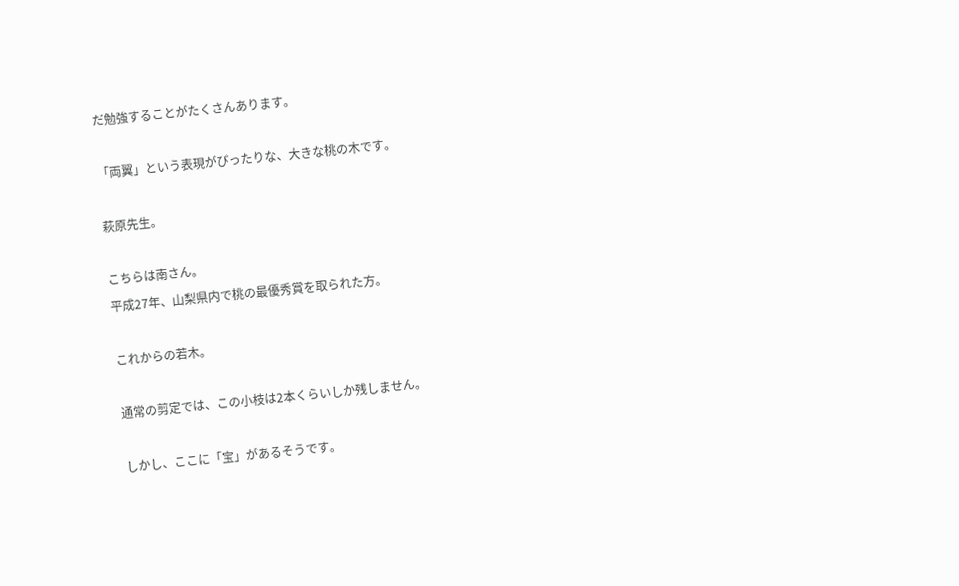だ勉強することがたくさんあります。

「両翼」という表現がぴったりな、大きな桃の木です。

萩原先生。

こちらは南さん。
平成27年、山梨県内で桃の最優秀賞を取られた方。

これからの若木。

通常の剪定では、この小枝は2本くらいしか残しません。

しかし、ここに「宝」があるそうです。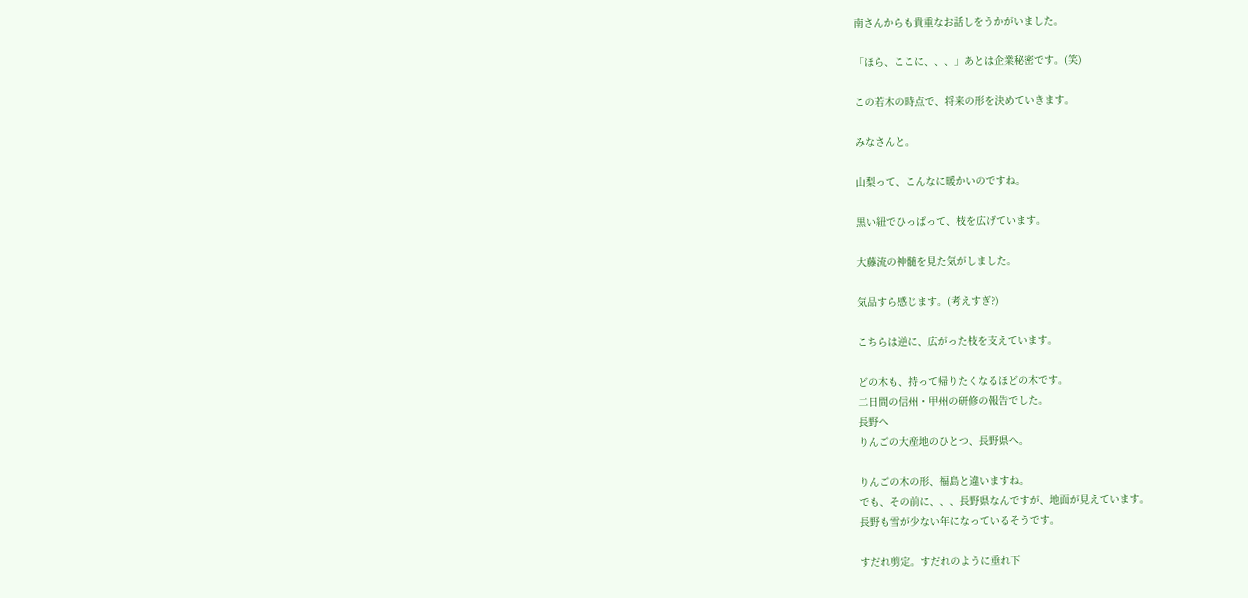南さんからも貴重なお話しをうかがいました。

「ほら、ここに、、、」あとは企業秘密です。(笑)

この若木の時点で、将来の形を決めていきます。

みなさんと。

山梨って、こんなに暖かいのですね。

黒い紐でひっぱって、枝を広げています。

大藤流の神髄を見た気がしました。

気品すら感じます。(考えすぎ?)

こちらは逆に、広がった枝を支えています。

どの木も、持って帰りたくなるほどの木です。
二日間の信州・甲州の研修の報告でした。
長野へ
りんごの大産地のひとつ、長野県へ。

りんごの木の形、福島と違いますね。
でも、その前に、、、長野県なんですが、地面が見えています。
長野も雪が少ない年になっているそうです。

すだれ剪定。すだれのように垂れ下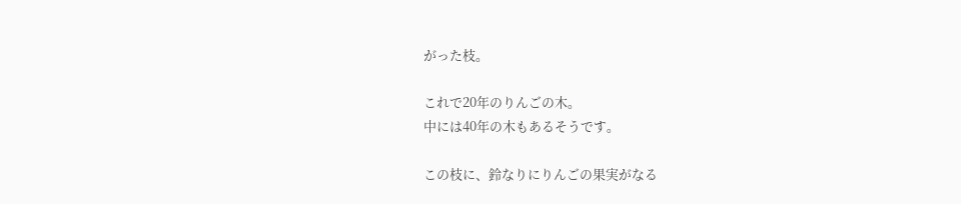がった枝。

これで20年のりんごの木。
中には40年の木もあるそうです。

この枝に、鈴なりにりんごの果実がなる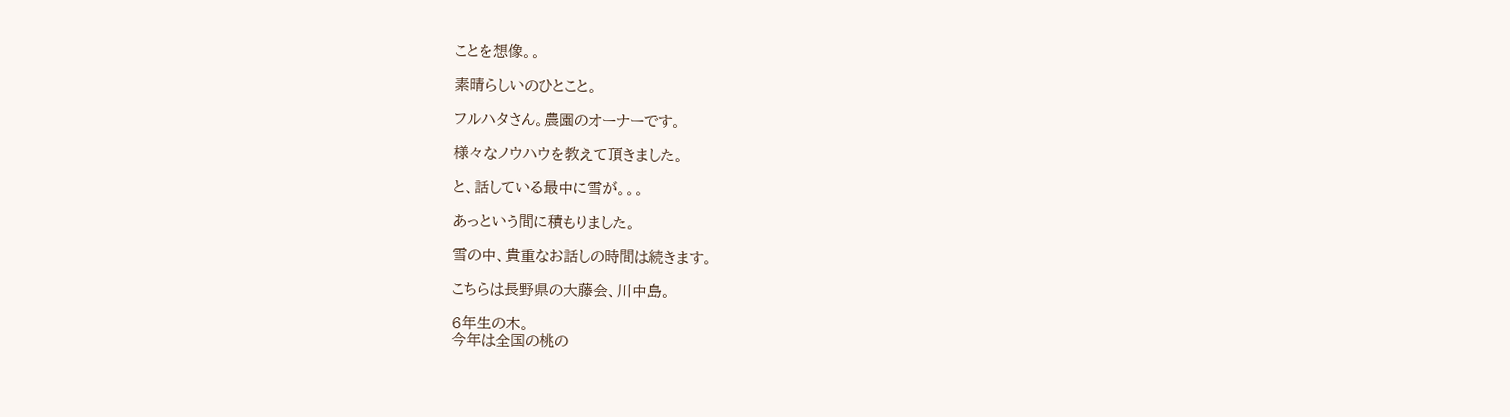ことを想像。。

素晴らしいのひとこと。

フルハタさん。農園のオーナーです。

様々なノウハウを教えて頂きました。

と、話している最中に雪が。。。

あっという間に積もりました。

雪の中、貴重なお話しの時間は続きます。

こちらは長野県の大藤会、川中島。

6年生の木。
今年は全国の桃の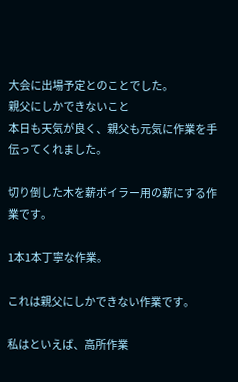大会に出場予定とのことでした。
親父にしかできないこと
本日も天気が良く、親父も元気に作業を手伝ってくれました。

切り倒した木を薪ボイラー用の薪にする作業です。

1本1本丁寧な作業。

これは親父にしかできない作業です。

私はといえば、高所作業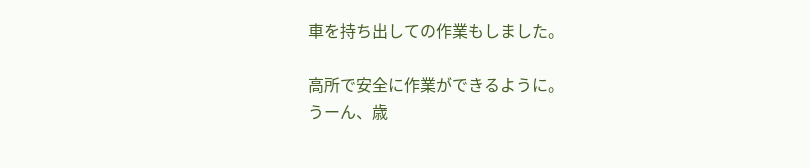車を持ち出しての作業もしました。

高所で安全に作業ができるように。
うーん、歳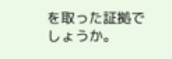を取った証拠でしょうか。